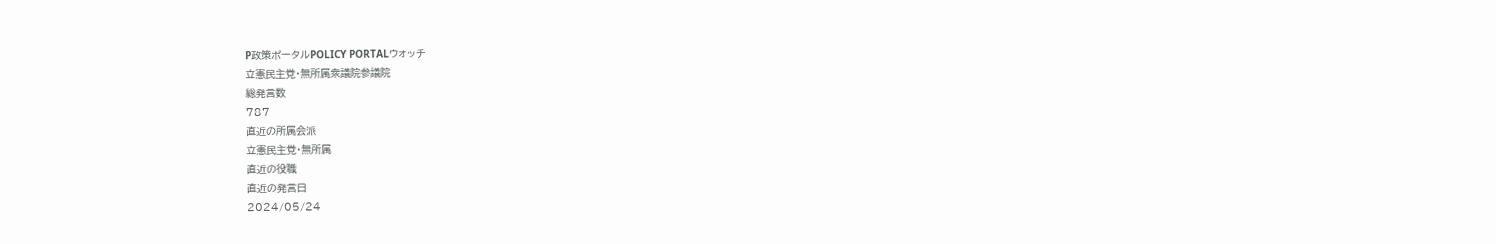P政策ポータルPOLICY PORTALウォッチ
立憲民主党・無所属衆議院参議院
総発言数
787
直近の所属会派
立憲民主党・無所属
直近の役職
直近の発言日
2024/05/24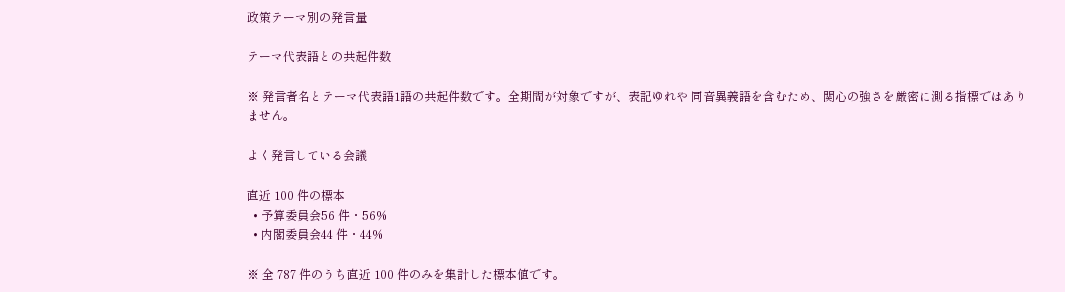政策テーマ別の発言量

テーマ代表語との共起件数

※ 発言者名とテーマ代表語1語の共起件数です。全期間が対象ですが、表記ゆれや 同音異義語を含むため、関心の強さを厳密に測る指標ではありません。

よく発言している会議

直近 100 件の標本
  • 予算委員会56 件・56%
  • 内閣委員会44 件・44%

※ 全 787 件のうち直近 100 件のみを集計した標本値です。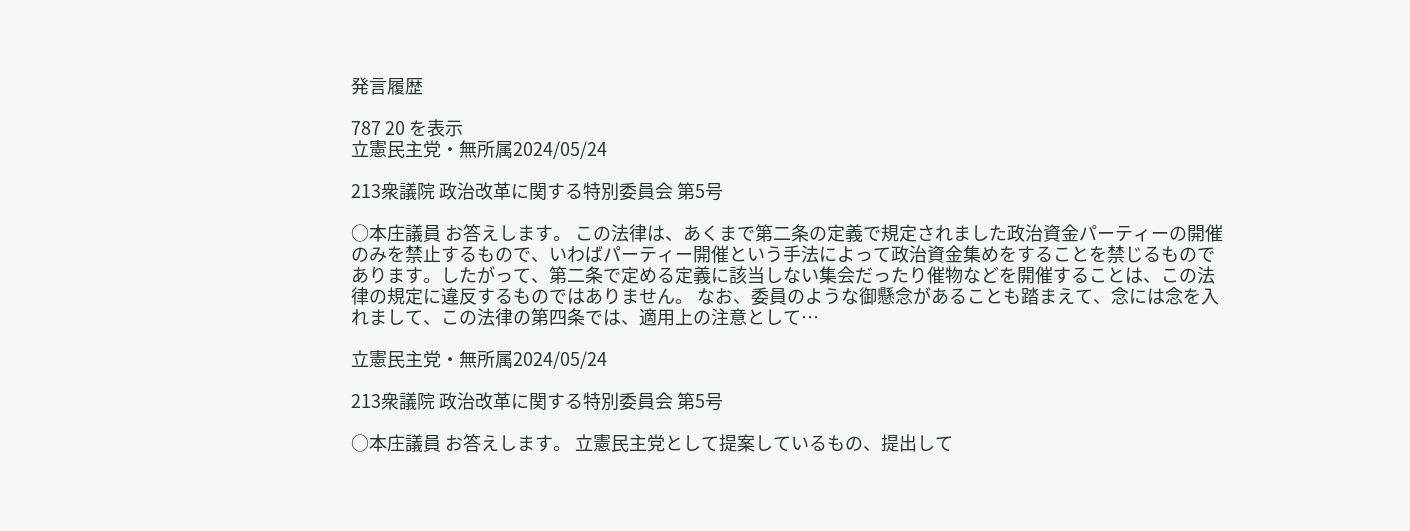発言履歴

787 20 を表示
立憲民主党・無所属2024/05/24

213衆議院 政治改革に関する特別委員会 第5号

○本庄議員 お答えします。 この法律は、あくまで第二条の定義で規定されました政治資金パーティーの開催のみを禁止するもので、いわばパーティー開催という手法によって政治資金集めをすることを禁じるものであります。したがって、第二条で定める定義に該当しない集会だったり催物などを開催することは、この法律の規定に違反するものではありません。 なお、委員のような御懸念があることも踏まえて、念には念を入れまして、この法律の第四条では、適用上の注意として…

立憲民主党・無所属2024/05/24

213衆議院 政治改革に関する特別委員会 第5号

○本庄議員 お答えします。 立憲民主党として提案しているもの、提出して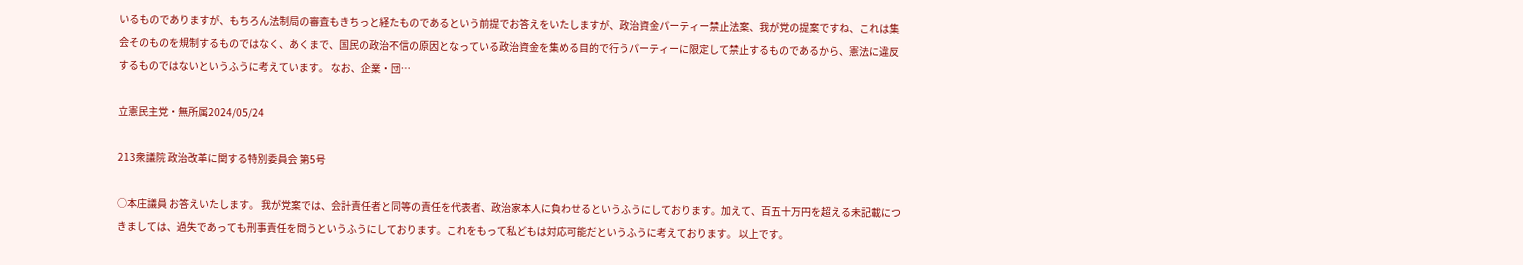いるものでありますが、もちろん法制局の審査もきちっと経たものであるという前提でお答えをいたしますが、政治資金パーティー禁止法案、我が党の提案ですね、これは集会そのものを規制するものではなく、あくまで、国民の政治不信の原因となっている政治資金を集める目的で行うパーティーに限定して禁止するものであるから、憲法に違反するものではないというふうに考えています。 なお、企業・団…

立憲民主党・無所属2024/05/24

213衆議院 政治改革に関する特別委員会 第5号

○本庄議員 お答えいたします。 我が党案では、会計責任者と同等の責任を代表者、政治家本人に負わせるというふうにしております。加えて、百五十万円を超える未記載につきましては、過失であっても刑事責任を問うというふうにしております。これをもって私どもは対応可能だというふうに考えております。 以上です。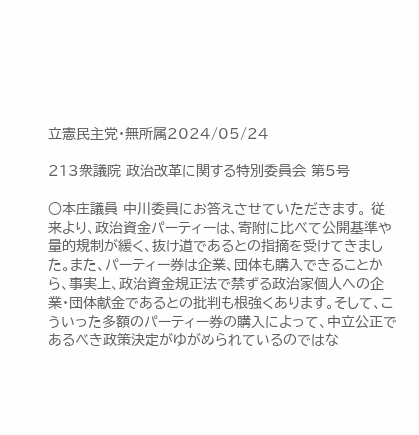立憲民主党・無所属2024/05/24

213衆議院 政治改革に関する特別委員会 第5号

○本庄議員 中川委員にお答えさせていただきます。 従来より、政治資金パーティーは、寄附に比べて公開基準や量的規制が緩く、抜け道であるとの指摘を受けてきました。また、パーティー券は企業、団体も購入できることから、事実上、政治資金規正法で禁ずる政治家個人への企業・団体献金であるとの批判も根強くあります。そして、こういった多額のパーティー券の購入によって、中立公正であるべき政策決定がゆがめられているのではな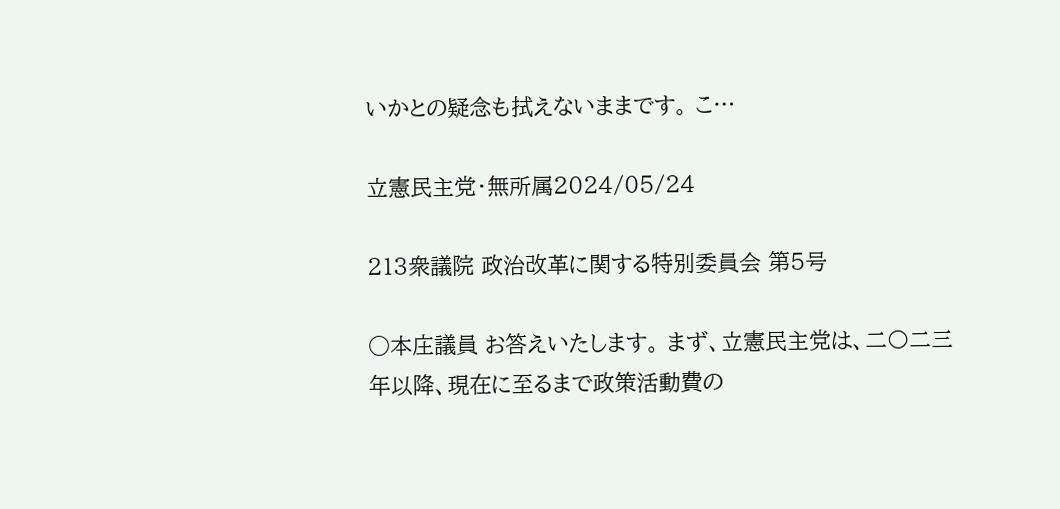いかとの疑念も拭えないままです。 こ…

立憲民主党・無所属2024/05/24

213衆議院 政治改革に関する特別委員会 第5号

○本庄議員 お答えいたします。 まず、立憲民主党は、二〇二三年以降、現在に至るまで政策活動費の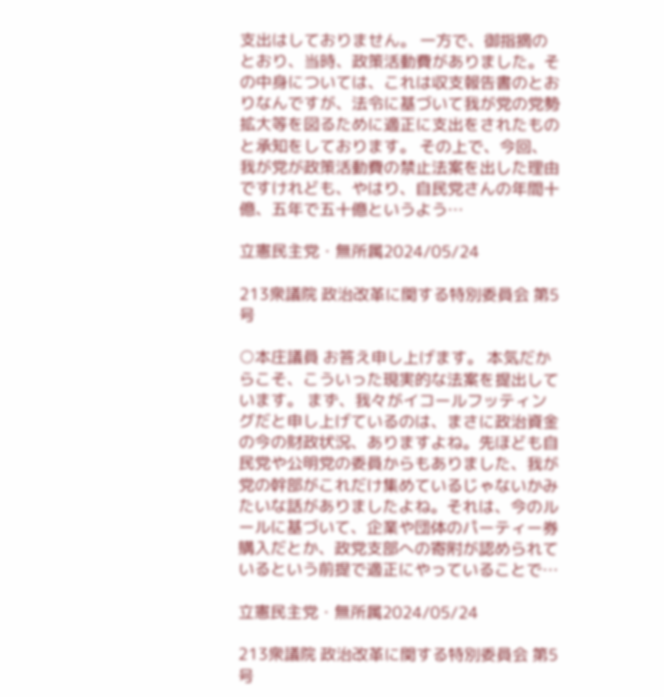支出はしておりません。 一方で、御指摘のとおり、当時、政策活動費がありました。その中身については、これは収支報告書のとおりなんですが、法令に基づいて我が党の党勢拡大等を図るために適正に支出をされたものと承知をしております。 その上で、今回、我が党が政策活動費の禁止法案を出した理由ですけれども、やはり、自民党さんの年間十億、五年で五十億というよう…

立憲民主党・無所属2024/05/24

213衆議院 政治改革に関する特別委員会 第5号

○本庄議員 お答え申し上げます。 本気だからこそ、こういった現実的な法案を提出しています。 まず、我々がイコールフッティングだと申し上げているのは、まさに政治資金の今の財政状況、ありますよね。先ほども自民党や公明党の委員からもありました、我が党の幹部がこれだけ集めているじゃないかみたいな話がありましたよね。それは、今のルールに基づいて、企業や団体のパーティー券購入だとか、政党支部への寄附が認められているという前提で適正にやっていることで…

立憲民主党・無所属2024/05/24

213衆議院 政治改革に関する特別委員会 第5号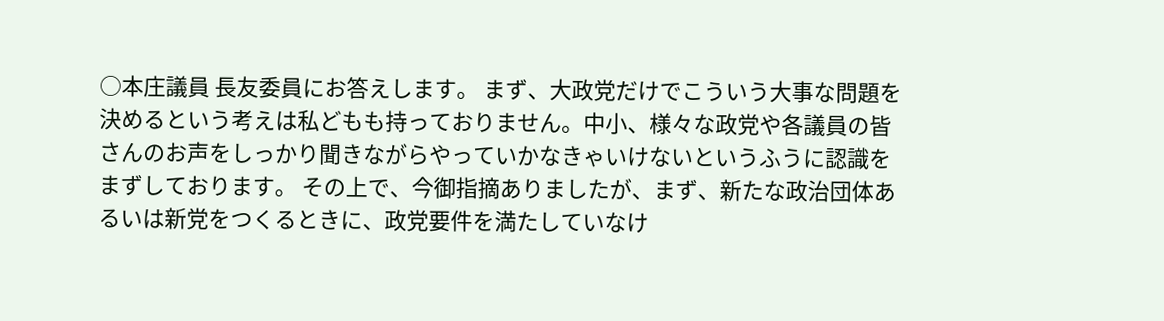○本庄議員 長友委員にお答えします。 まず、大政党だけでこういう大事な問題を決めるという考えは私どもも持っておりません。中小、様々な政党や各議員の皆さんのお声をしっかり聞きながらやっていかなきゃいけないというふうに認識をまずしております。 その上で、今御指摘ありましたが、まず、新たな政治団体あるいは新党をつくるときに、政党要件を満たしていなけ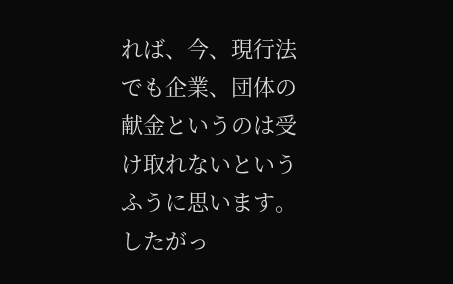れば、今、現行法でも企業、団体の献金というのは受け取れないというふうに思います。したがっ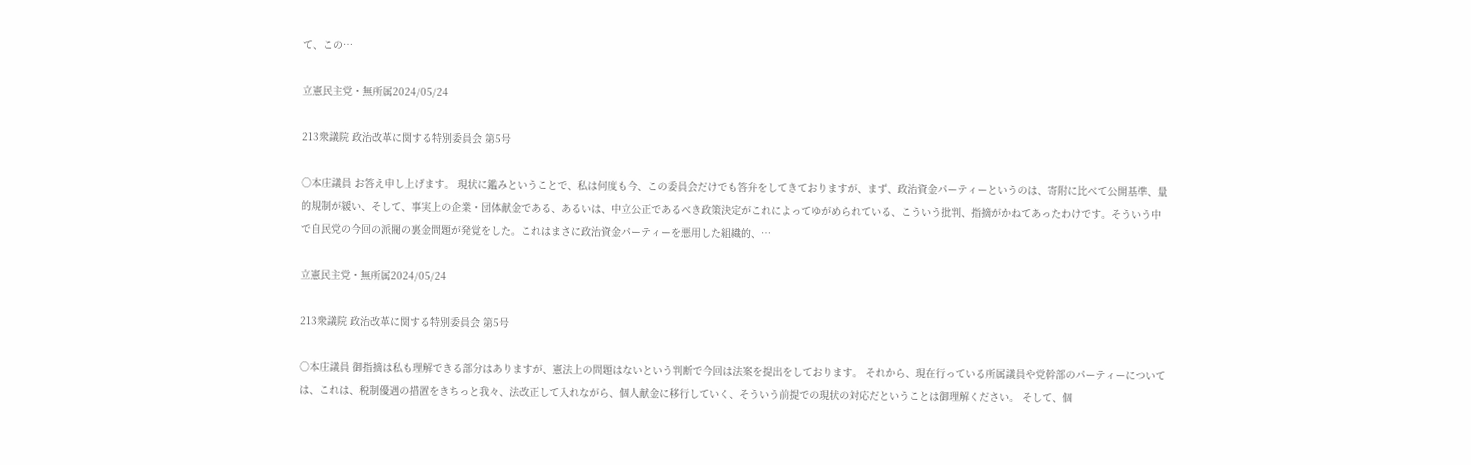て、この…

立憲民主党・無所属2024/05/24

213衆議院 政治改革に関する特別委員会 第5号

○本庄議員 お答え申し上げます。 現状に鑑みということで、私は何度も今、この委員会だけでも答弁をしてきておりますが、まず、政治資金パーティーというのは、寄附に比べて公開基準、量的規制が緩い、そして、事実上の企業・団体献金である、あるいは、中立公正であるべき政策決定がこれによってゆがめられている、こういう批判、指摘がかねてあったわけです。そういう中で自民党の今回の派閥の裏金問題が発覚をした。これはまさに政治資金パーティーを悪用した組織的、…

立憲民主党・無所属2024/05/24

213衆議院 政治改革に関する特別委員会 第5号

○本庄議員 御指摘は私も理解できる部分はありますが、憲法上の問題はないという判断で今回は法案を提出をしております。 それから、現在行っている所属議員や党幹部のパーティーについては、これは、税制優遇の措置をきちっと我々、法改正して入れながら、個人献金に移行していく、そういう前提での現状の対応だということは御理解ください。 そして、個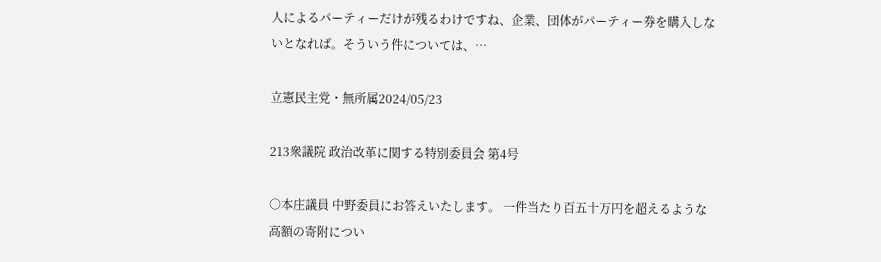人によるパーティーだけが残るわけですね、企業、団体がパーティー券を購入しないとなれば。そういう件については、…

立憲民主党・無所属2024/05/23

213衆議院 政治改革に関する特別委員会 第4号

○本庄議員 中野委員にお答えいたします。 一件当たり百五十万円を超えるような高額の寄附につい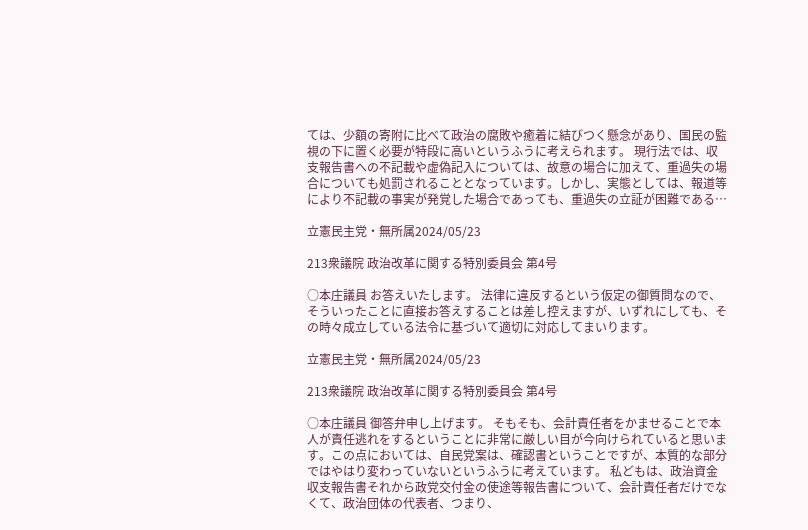ては、少額の寄附に比べて政治の腐敗や癒着に結びつく懸念があり、国民の監視の下に置く必要が特段に高いというふうに考えられます。 現行法では、収支報告書への不記載や虚偽記入については、故意の場合に加えて、重過失の場合についても処罰されることとなっています。しかし、実態としては、報道等により不記載の事実が発覚した場合であっても、重過失の立証が困難である…

立憲民主党・無所属2024/05/23

213衆議院 政治改革に関する特別委員会 第4号

○本庄議員 お答えいたします。 法律に違反するという仮定の御質問なので、そういったことに直接お答えすることは差し控えますが、いずれにしても、その時々成立している法令に基づいて適切に対応してまいります。

立憲民主党・無所属2024/05/23

213衆議院 政治改革に関する特別委員会 第4号

○本庄議員 御答弁申し上げます。 そもそも、会計責任者をかませることで本人が責任逃れをするということに非常に厳しい目が今向けられていると思います。この点においては、自民党案は、確認書ということですが、本質的な部分ではやはり変わっていないというふうに考えています。 私どもは、政治資金収支報告書それから政党交付金の使途等報告書について、会計責任者だけでなくて、政治団体の代表者、つまり、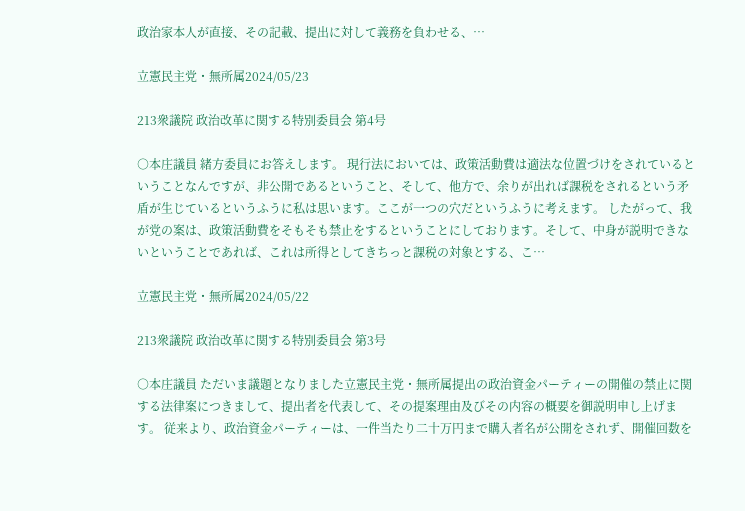政治家本人が直接、その記載、提出に対して義務を負わせる、…

立憲民主党・無所属2024/05/23

213衆議院 政治改革に関する特別委員会 第4号

○本庄議員 緒方委員にお答えします。 現行法においては、政策活動費は適法な位置づけをされているということなんですが、非公開であるということ、そして、他方で、余りが出れば課税をされるという矛盾が生じているというふうに私は思います。ここが一つの穴だというふうに考えます。 したがって、我が党の案は、政策活動費をそもそも禁止をするということにしております。そして、中身が説明できないということであれば、これは所得としてきちっと課税の対象とする、こ…

立憲民主党・無所属2024/05/22

213衆議院 政治改革に関する特別委員会 第3号

○本庄議員 ただいま議題となりました立憲民主党・無所属提出の政治資金パーティーの開催の禁止に関する法律案につきまして、提出者を代表して、その提案理由及びその内容の概要を御説明申し上げます。 従来より、政治資金パーティーは、一件当たり二十万円まで購入者名が公開をされず、開催回数を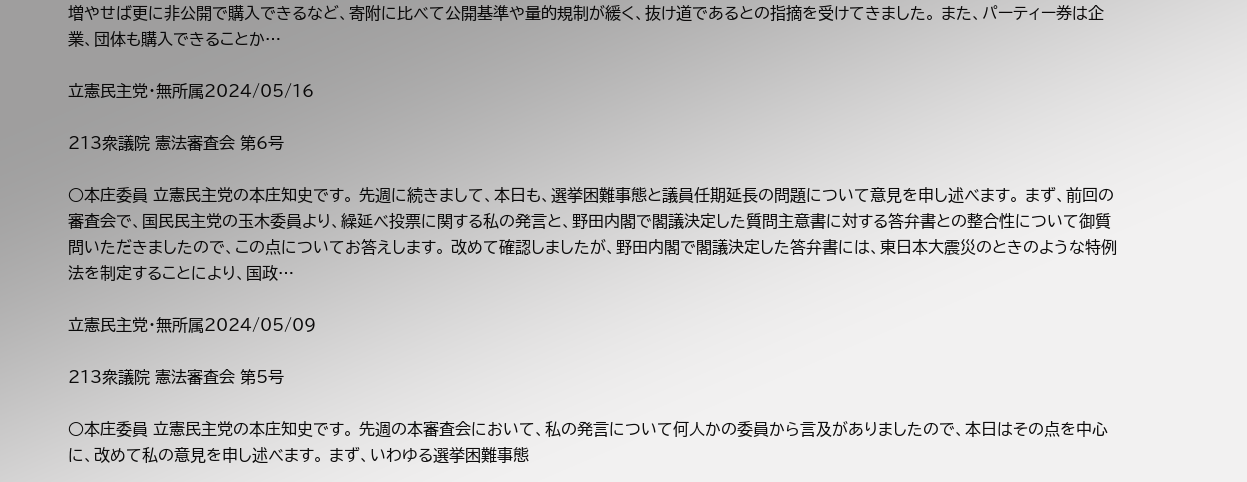増やせば更に非公開で購入できるなど、寄附に比べて公開基準や量的規制が緩く、抜け道であるとの指摘を受けてきました。 また、パーティー券は企業、団体も購入できることか…

立憲民主党・無所属2024/05/16

213衆議院 憲法審査会 第6号

○本庄委員 立憲民主党の本庄知史です。 先週に続きまして、本日も、選挙困難事態と議員任期延長の問題について意見を申し述べます。 まず、前回の審査会で、国民民主党の玉木委員より、繰延べ投票に関する私の発言と、野田内閣で閣議決定した質問主意書に対する答弁書との整合性について御質問いただきましたので、この点についてお答えします。 改めて確認しましたが、野田内閣で閣議決定した答弁書には、東日本大震災のときのような特例法を制定することにより、国政…

立憲民主党・無所属2024/05/09

213衆議院 憲法審査会 第5号

○本庄委員 立憲民主党の本庄知史です。 先週の本審査会において、私の発言について何人かの委員から言及がありましたので、本日はその点を中心に、改めて私の意見を申し述べます。 まず、いわゆる選挙困難事態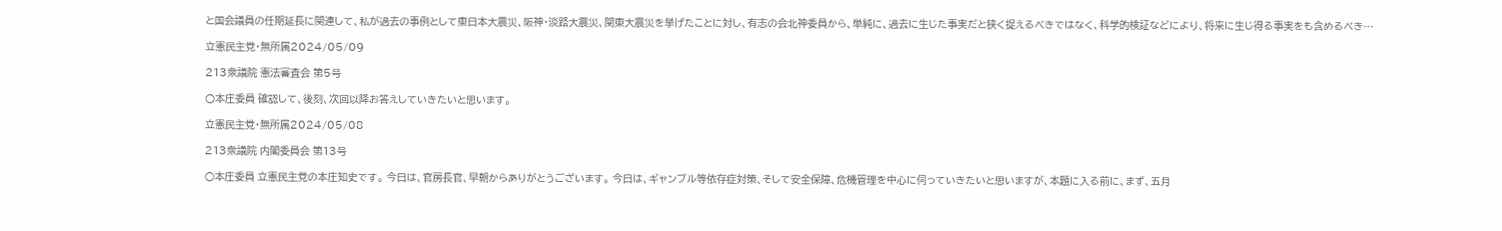と国会議員の任期延長に関連して、私が過去の事例として東日本大震災、阪神・淡路大震災、関東大震災を挙げたことに対し、有志の会北神委員から、単純に、過去に生じた事実だと狭く捉えるべきではなく、科学的検証などにより、将来に生じ得る事実をも含めるべき…

立憲民主党・無所属2024/05/09

213衆議院 憲法審査会 第5号

○本庄委員 確認して、後刻、次回以降お答えしていきたいと思います。

立憲民主党・無所属2024/05/08

213衆議院 内閣委員会 第13号

○本庄委員 立憲民主党の本庄知史です。 今日は、官房長官、早朝からありがとうございます。 今日は、ギャンブル等依存症対策、そして安全保障、危機管理を中心に伺っていきたいと思いますが、本題に入る前に、まず、五月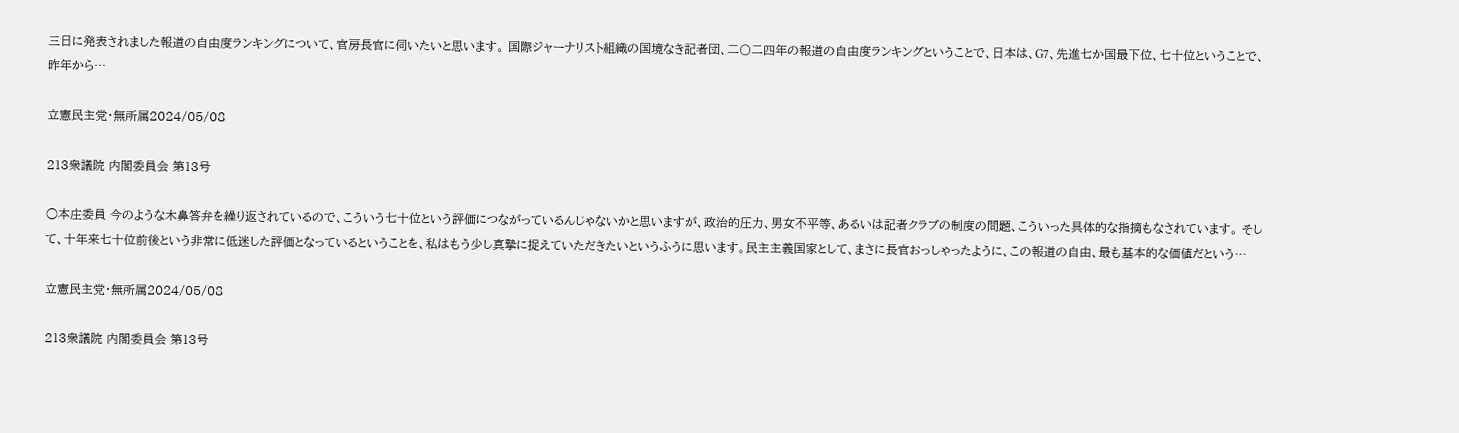三日に発表されました報道の自由度ランキングについて、官房長官に伺いたいと思います。 国際ジャーナリスト組織の国境なき記者団、二〇二四年の報道の自由度ランキングということで、日本は、G7、先進七か国最下位、七十位ということで、昨年から…

立憲民主党・無所属2024/05/08

213衆議院 内閣委員会 第13号

○本庄委員 今のような木鼻答弁を繰り返されているので、こういう七十位という評価につながっているんじゃないかと思いますが、政治的圧力、男女不平等、あるいは記者クラブの制度の問題、こういった具体的な指摘もなされています。 そして、十年来七十位前後という非常に低迷した評価となっているということを、私はもう少し真摯に捉えていただきたいというふうに思います。民主主義国家として、まさに長官おっしゃったように、この報道の自由、最も基本的な価値だという…

立憲民主党・無所属2024/05/08

213衆議院 内閣委員会 第13号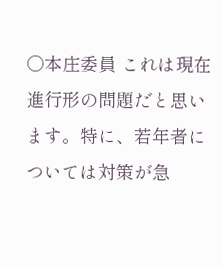○本庄委員 これは現在進行形の問題だと思います。特に、若年者については対策が急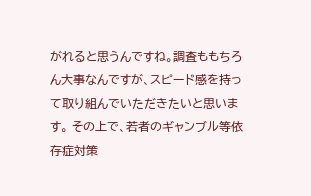がれると思うんですね。調査ももちろん大事なんですが、スピード感を持って取り組んでいただきたいと思います。 その上で、若者のギャンブル等依存症対策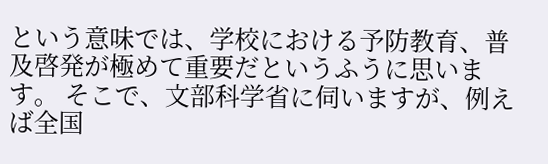という意味では、学校における予防教育、普及啓発が極めて重要だというふうに思います。 そこで、文部科学省に伺いますが、例えば全国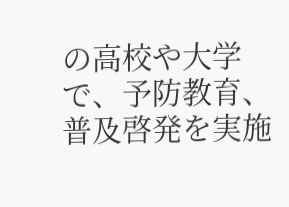の高校や大学で、予防教育、普及啓発を実施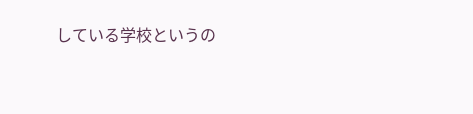している学校というの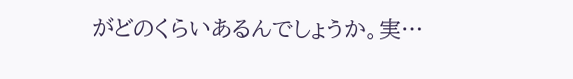がどのくらいあるんでしょうか。実…